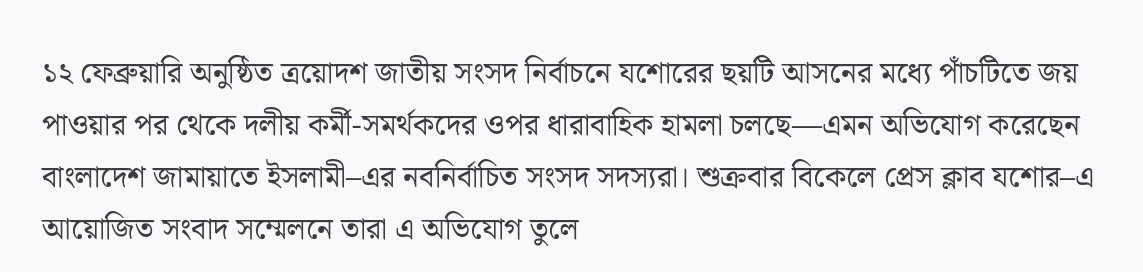১২ ফেব্রুয়ারি অনুষ্ঠিত ত্রয়োদশ জাতীয় সংসদ নির্বাচনে যশোরের ছয়টি আসনের মধ্যে পাঁচটিতে জয় পাওয়ার পর থেকে দলীয় কর্মী-সমর্থকদের ওপর ধারাবাহিক হামলা চলছে—এমন অভিযোগ করেছেন বাংলাদেশ জামায়াতে ইসলামী–এর নবনির্বাচিত সংসদ সদস্যরা। শুক্রবার বিকেলে প্রেস ক্লাব যশোর–এ আয়োজিত সংবাদ সম্মেলনে তারা এ অভিযোগ তুলে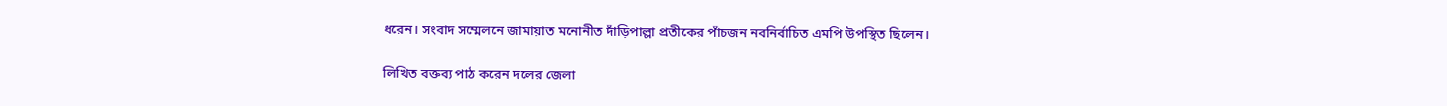ধরেন। সংবাদ সম্মেলনে জামায়াত মনোনীত দাঁড়িপাল্লা প্রতীকের পাঁচজন নবনির্বাচিত এমপি উপস্থিত ছিলেন।

লিখিত বক্তব্য পাঠ করেন দলের জেলা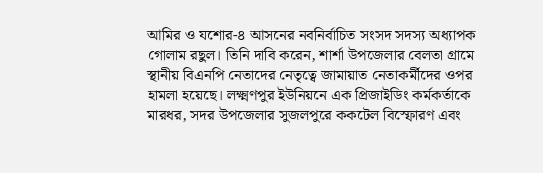আমির ও যশোর-৪ আসনের নবনির্বাচিত সংসদ সদস্য অধ্যাপক গোলাম রছুল। তিনি দাবি করেন, শার্শা উপজেলার বেলতা গ্রামে স্থানীয় বিএনপি নেতাদের নেতৃত্বে জামায়াত নেতাকর্মীদের ওপর হামলা হয়েছে। লক্ষ্মণপুর ইউনিয়নে এক প্রিজাইডিং কর্মকর্তাকে মারধর, সদর উপজেলার সুজলপুরে ককটেল বিস্ফোরণ এবং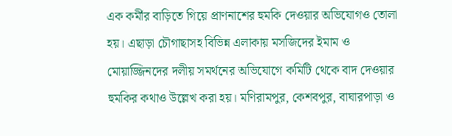এক কর্মীর বাড়িতে গিয়ে প্রাণনাশের হুমকি দেওয়ার অভিযোগও তোলা হয়। এছাড়া চৌগাছাসহ বিভিন্ন এলাকায় মসজিদের ইমাম ও মোয়াজ্জিনদের দলীয় সমর্থনের অভিযোগে কমিটি থেকে বাদ দেওয়ার হুমকির কথাও উল্লেখ করা হয়। মণিরামপুর, কেশবপুর, বাঘারপাড়া ও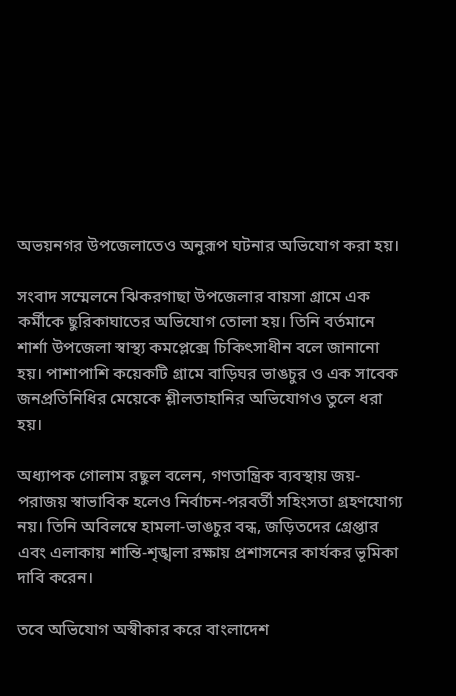অভয়নগর উপজেলাতেও অনুরূপ ঘটনার অভিযোগ করা হয়।

সংবাদ সম্মেলনে ঝিকরগাছা উপজেলার বায়সা গ্রামে এক কর্মীকে ছুরিকাঘাতের অভিযোগ তোলা হয়। তিনি বর্তমানে শার্শা উপজেলা স্বাস্থ্য কমপ্লেক্সে চিকিৎসাধীন বলে জানানো হয়। পাশাপাশি কয়েকটি গ্রামে বাড়িঘর ভাঙচুর ও এক সাবেক জনপ্রতিনিধির মেয়েকে শ্লীলতাহানির অভিযোগও তুলে ধরা হয়।

অধ্যাপক গোলাম রছুল বলেন, গণতান্ত্রিক ব্যবস্থায় জয়-পরাজয় স্বাভাবিক হলেও নির্বাচন-পরবর্তী সহিংসতা গ্রহণযোগ্য নয়। তিনি অবিলম্বে হামলা-ভাঙচুর বন্ধ, জড়িতদের গ্রেপ্তার এবং এলাকায় শান্তি-শৃঙ্খলা রক্ষায় প্রশাসনের কার্যকর ভূমিকা দাবি করেন।

তবে অভিযোগ অস্বীকার করে বাংলাদেশ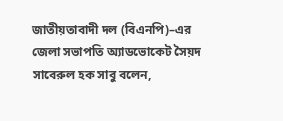জাতীয়তাবাদী দল (বিএনপি)–এর জেলা সভাপতি অ্যাডভোকেট সৈয়দ সাবেরুল হক সাবু বলেন,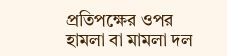প্রতিপক্ষের ওপর হামলা বা মামলা দল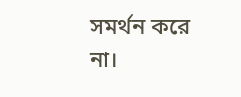সমর্থন করে না।